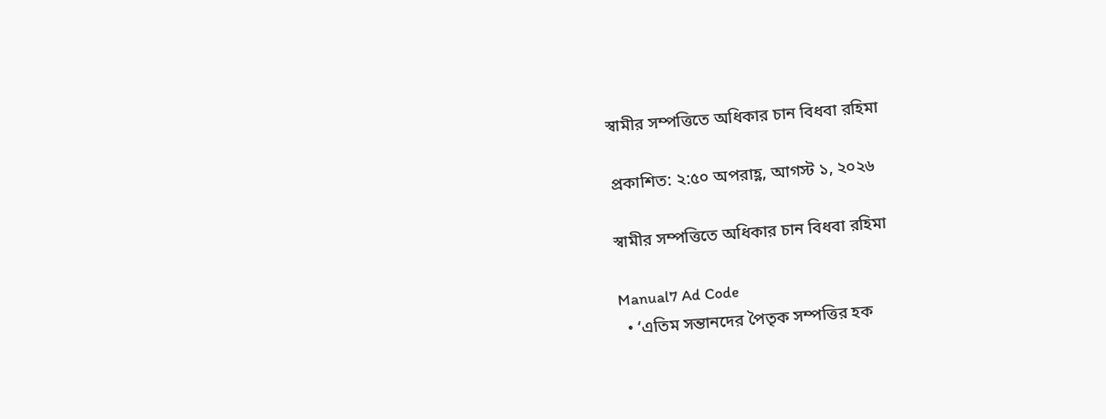স্বামীর সম্পত্তিতে অধিকার চান বিধবা রহিমা

প্রকাশিত: ২:৫০ অপরাহ্ণ, আগস্ট ১, ২০২৬

স্বামীর সম্পত্তিতে অধিকার চান বিধবা রহিমা

Manual7 Ad Code
  • ‘এতিম সন্তানদের পৈতৃক সম্পত্তির হক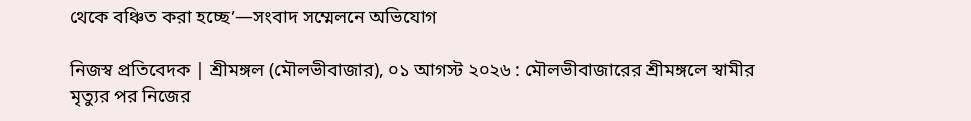থেকে বঞ্চিত করা হচ্ছে’—সংবাদ সম্মেলনে অভিযোগ

নিজস্ব প্রতিবেদক | শ্রীমঙ্গল (মৌলভীবাজার), ০১ আগস্ট ২০২৬ : মৌলভীবাজারের শ্রীমঙ্গলে স্বামীর মৃত্যুর পর নিজের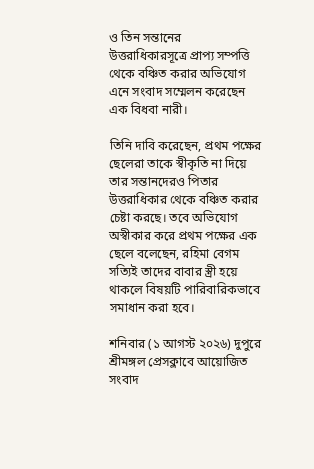ও তিন সন্তানের উত্তরাধিকারসূত্রে প্রাপ্য সম্পত্তি থেকে বঞ্চিত করার অভিযোগ এনে সংবাদ সম্মেলন করেছেন এক বিধবা নারী।

তিনি দাবি করেছেন, প্রথম পক্ষের ছেলেরা তাকে স্বীকৃতি না দিয়ে তার সন্তানদেরও পিতার উত্তরাধিকার থেকে বঞ্চিত করার চেষ্টা করছে। তবে অভিযোগ অস্বীকার করে প্রথম পক্ষের এক ছেলে বলেছেন, রহিমা বেগম সত্যিই তাদের বাবার স্ত্রী হয়ে থাকলে বিষয়টি পারিবারিকভাবে সমাধান করা হবে।

শনিবার (১ আগস্ট ২০২৬) দুপুরে শ্রীমঙ্গল প্রেসক্লাবে আয়োজিত সংবাদ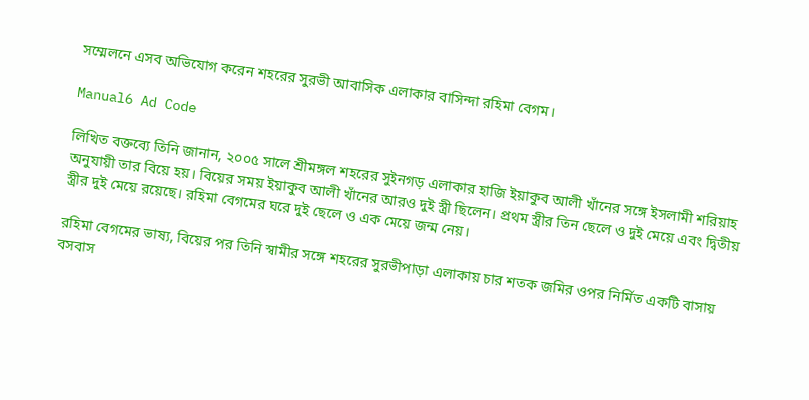সম্মেলনে এসব অভিযোগ করেন শহরের সুরভী আবাসিক এলাকার বাসিন্দা রহিমা বেগম।

Manual6 Ad Code

লিখিত বক্তব্যে তিনি জানান, ২০০৫ সালে শ্রীমঙ্গল শহরের সুইনগড় এলাকার হাজি ইয়াকুব আলী খাঁনের সঙ্গে ইসলামী শরিয়াহ অনুযায়ী তার বিয়ে হয়। বিয়ের সময় ইয়াকুব আলী খাঁনের আরও দুই স্ত্রী ছিলেন। প্রথম স্ত্রীর তিন ছেলে ও দুই মেয়ে এবং দ্বিতীয় স্ত্রীর দুই মেয়ে রয়েছে। রহিমা বেগমের ঘরে দুই ছেলে ও এক মেয়ে জন্ম নেয়।

রহিমা বেগমের ভাষ্য, বিয়ের পর তিনি স্বামীর সঙ্গে শহরের সুরভীপাড়া এলাকায় চার শতক জমির ওপর নির্মিত একটি বাসায় বসবাস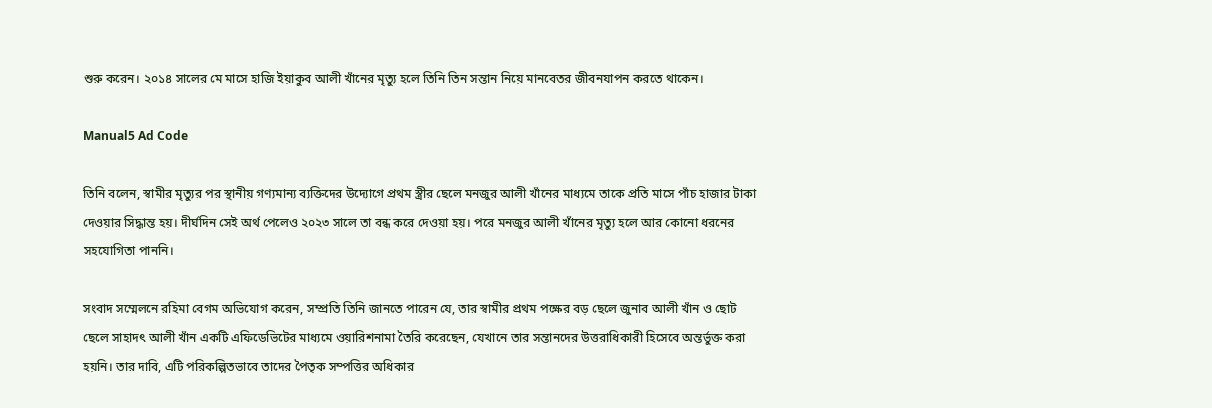শুরু করেন। ২০১৪ সালের মে মাসে হাজি ইয়াকুব আলী খাঁনের মৃত্যু হলে তিনি তিন সন্তান নিয়ে মানবেতর জীবনযাপন করতে থাকেন।

Manual5 Ad Code

তিনি বলেন, স্বামীর মৃত্যুর পর স্থানীয় গণ্যমান্য ব্যক্তিদের উদ্যোগে প্রথম স্ত্রীর ছেলে মনজুর আলী খাঁনের মাধ্যমে তাকে প্রতি মাসে পাঁচ হাজার টাকা দেওয়ার সিদ্ধান্ত হয়। দীর্ঘদিন সেই অর্থ পেলেও ২০২৩ সালে তা বন্ধ করে দেওয়া হয়। পরে মনজুর আলী খাঁনের মৃত্যু হলে আর কোনো ধরনের সহযোগিতা পাননি।

সংবাদ সম্মেলনে রহিমা বেগম অভিযোগ করেন, সম্প্রতি তিনি জানতে পারেন যে, তার স্বামীর প্রথম পক্ষের বড় ছেলে জুনাব আলী খাঁন ও ছোট ছেলে সাহাদৎ আলী খাঁন একটি এফিডেভিটের মাধ্যমে ওয়ারিশনামা তৈরি করেছেন, যেখানে তার সন্তানদের উত্তরাধিকারী হিসেবে অন্তর্ভুক্ত করা হয়নি। তার দাবি, এটি পরিকল্পিতভাবে তাদের পৈতৃক সম্পত্তির অধিকার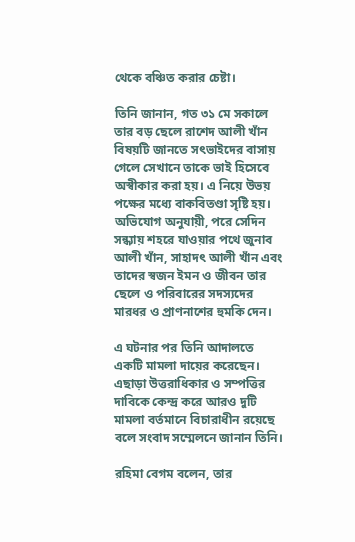থেকে বঞ্চিত করার চেষ্টা।

তিনি জানান, গত ৩১ মে সকালে তার বড় ছেলে রাশেদ আলী খাঁন বিষয়টি জানতে সৎভাইদের বাসায় গেলে সেখানে তাকে ভাই হিসেবে অস্বীকার করা হয়। এ নিয়ে উভয় পক্ষের মধ্যে বাকবিতণ্ডা সৃষ্টি হয়। অভিযোগ অনুযায়ী, পরে সেদিন সন্ধ্যায় শহরে যাওয়ার পথে জুনাব আলী খাঁন, সাহাদৎ আলী খাঁন এবং তাদের স্বজন ইমন ও জীবন তার ছেলে ও পরিবারের সদস্যদের মারধর ও প্রাণনাশের হুমকি দেন।

এ ঘটনার পর তিনি আদালতে একটি মামলা দায়ের করেছেন। এছাড়া উত্তরাধিকার ও সম্পত্তির দাবিকে কেন্দ্র করে আরও দুটি মামলা বর্তমানে বিচারাধীন রয়েছে বলে সংবাদ সম্মেলনে জানান তিনি।

রহিমা বেগম বলেন, তার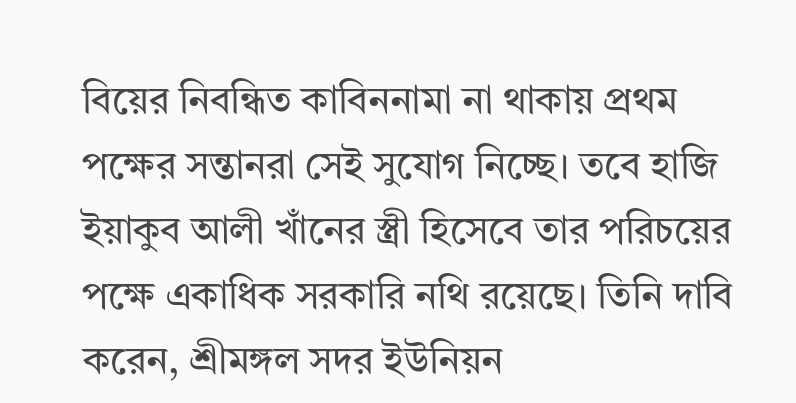বিয়ের নিবন্ধিত কাবিননামা না থাকায় প্রথম পক্ষের সন্তানরা সেই সুযোগ নিচ্ছে। তবে হাজি ইয়াকুব আলী খাঁনের স্ত্রী হিসেবে তার পরিচয়ের পক্ষে একাধিক সরকারি নথি রয়েছে। তিনি দাবি করেন, শ্রীমঙ্গল সদর ইউনিয়ন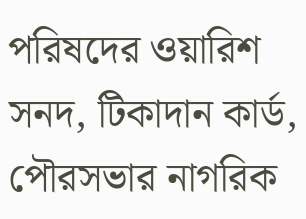পরিষদের ওয়ারিশ সনদ, টিকাদান কার্ড, পৌরসভার নাগরিক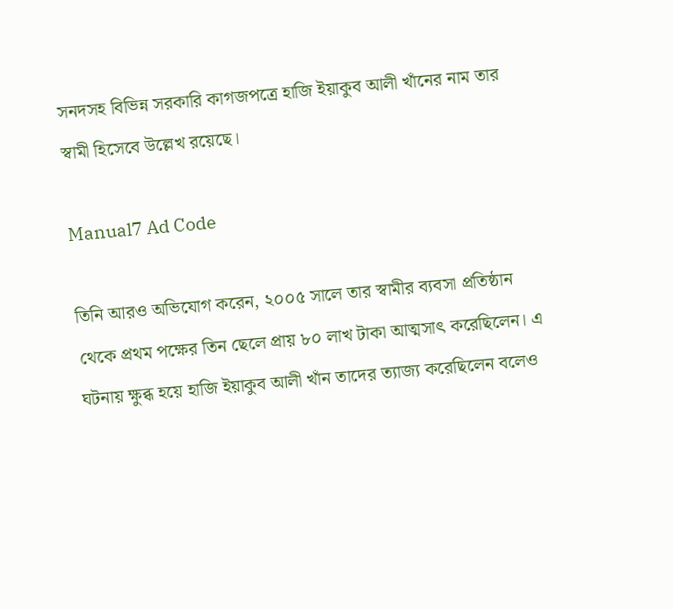সনদসহ বিভিন্ন সরকারি কাগজপত্রে হাজি ইয়াকুব আলী খাঁনের নাম তার স্বামী হিসেবে উল্লেখ রয়েছে।

Manual7 Ad Code

তিনি আরও অভিযোগ করেন, ২০০৫ সালে তার স্বামীর ব্যবসা প্রতিষ্ঠান থেকে প্রথম পক্ষের তিন ছেলে প্রায় ৮০ লাখ টাকা আত্মসাৎ করেছিলেন। এ ঘটনায় ক্ষুব্ধ হয়ে হাজি ইয়াকুব আলী খাঁন তাদের ত্যাজ্য করেছিলেন বলেও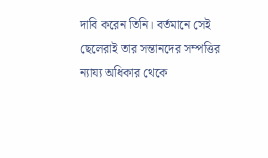দাবি করেন তিনি। বর্তমানে সেই ছেলেরাই তার সন্তানদের সম্পত্তির ন্যায্য অধিকার থেকে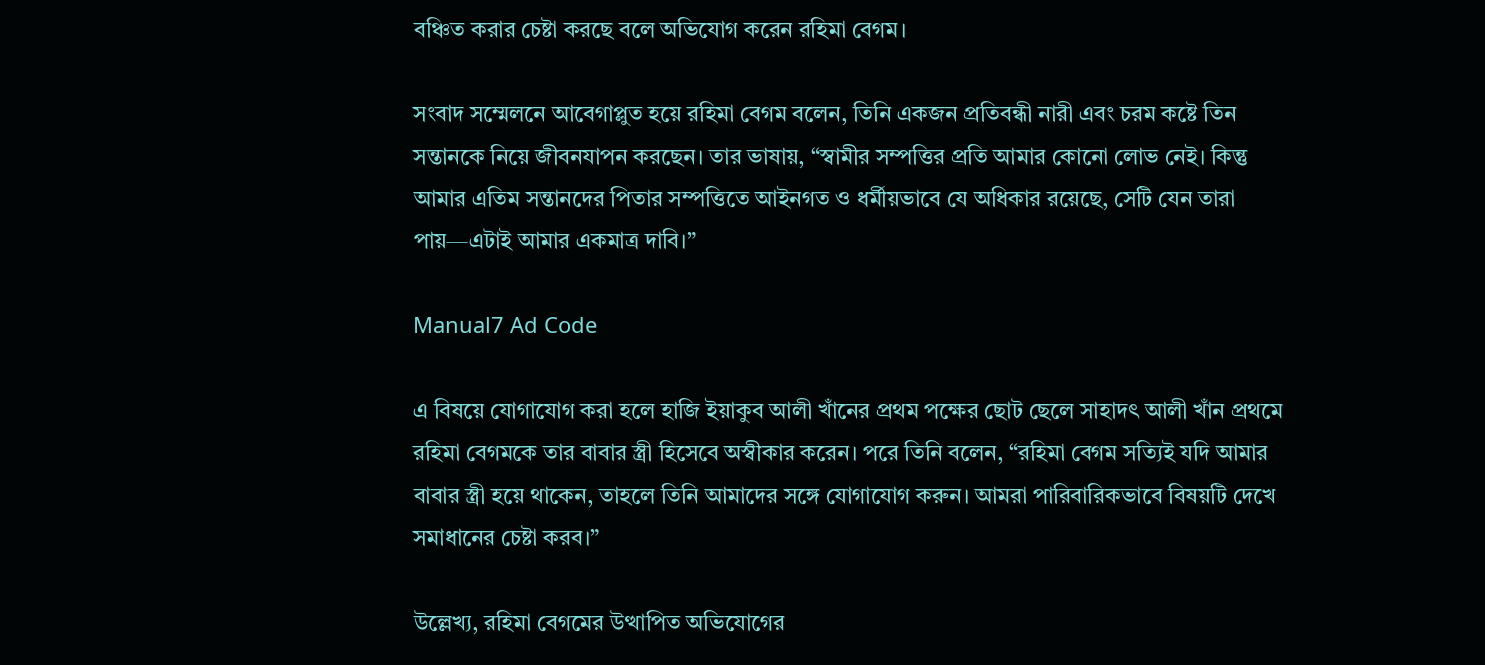বঞ্চিত করার চেষ্টা করছে বলে অভিযোগ করেন রহিমা বেগম।

সংবাদ সম্মেলনে আবেগাপ্লুত হয়ে রহিমা বেগম বলেন, তিনি একজন প্রতিবন্ধী নারী এবং চরম কষ্টে তিন সন্তানকে নিয়ে জীবনযাপন করছেন। তার ভাষায়, “স্বামীর সম্পত্তির প্রতি আমার কোনো লোভ নেই। কিন্তু আমার এতিম সন্তানদের পিতার সম্পত্তিতে আইনগত ও ধর্মীয়ভাবে যে অধিকার রয়েছে, সেটি যেন তারা পায়—এটাই আমার একমাত্র দাবি।”

Manual7 Ad Code

এ বিষয়ে যোগাযোগ করা হলে হাজি ইয়াকুব আলী খাঁনের প্রথম পক্ষের ছোট ছেলে সাহাদৎ আলী খাঁন প্রথমে রহিমা বেগমকে তার বাবার স্ত্রী হিসেবে অস্বীকার করেন। পরে তিনি বলেন, “রহিমা বেগম সত্যিই যদি আমার বাবার স্ত্রী হয়ে থাকেন, তাহলে তিনি আমাদের সঙ্গে যোগাযোগ করুন। আমরা পারিবারিকভাবে বিষয়টি দেখে সমাধানের চেষ্টা করব।”

উল্লেখ্য, রহিমা বেগমের উত্থাপিত অভিযোগের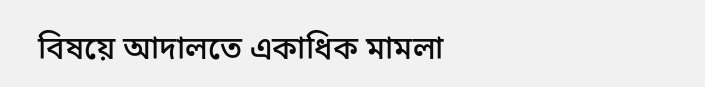বিষয়ে আদালতে একাধিক মামলা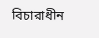বিচারাধীন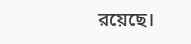রয়েছে।